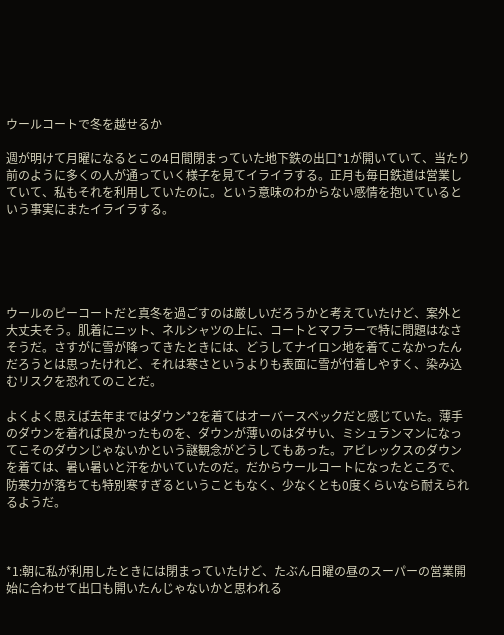ウールコートで冬を越せるか

週が明けて月曜になるとこの4日間閉まっていた地下鉄の出口*1が開いていて、当たり前のように多くの人が通っていく様子を見てイライラする。正月も毎日鉄道は営業していて、私もそれを利用していたのに。という意味のわからない感情を抱いているという事実にまたイライラする。





ウールのピーコートだと真冬を過ごすのは厳しいだろうかと考えていたけど、案外と大丈夫そう。肌着にニット、ネルシャツの上に、コートとマフラーで特に問題はなさそうだ。さすがに雪が降ってきたときには、どうしてナイロン地を着てこなかったんだろうとは思ったけれど、それは寒さというよりも表面に雪が付着しやすく、染み込むリスクを恐れてのことだ。

よくよく思えば去年まではダウン*2を着てはオーバースペックだと感じていた。薄手のダウンを着れば良かったものを、ダウンが薄いのはダサい、ミシュランマンになってこそのダウンじゃないかという謎観念がどうしてもあった。アビレックスのダウンを着ては、暑い暑いと汗をかいていたのだ。だからウールコートになったところで、防寒力が落ちても特別寒すぎるということもなく、少なくとも0度くらいなら耐えられるようだ。



*1:朝に私が利用したときには閉まっていたけど、たぶん日曜の昼のスーパーの営業開始に合わせて出口も開いたんじゃないかと思われる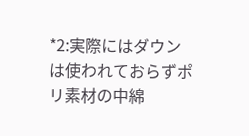*2:実際にはダウンは使われておらずポリ素材の中綿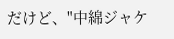だけど、"中綿ジャケ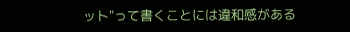ット"って書くことには違和感がある